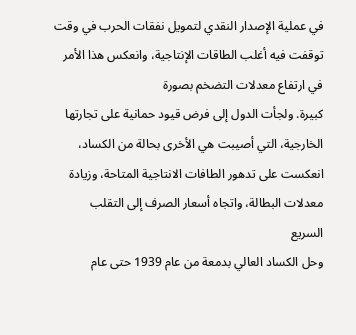في عملية الإصدار النقدي لتمويل نفقات الحرب في وقت توقفت فيه أغلب الطاقات الإنتاجية، وانعكس هذا الأمر في ارتفاع معدلات التضخم بصورة
كبيرة. ولجأت الدول إلى فرض قيود حمانية على تجارتها الخارجية، التي أصيبت هي الأخرى بحالة من الكساد، انعكست على تدهور الطافات الانتاجية المتاحة، وزيادة معدلات البطالة، واتجاه أسعار الصرف إلى التقلب
السريع
وحل الكساد العالي بدمعة من عام 1939 حتى عام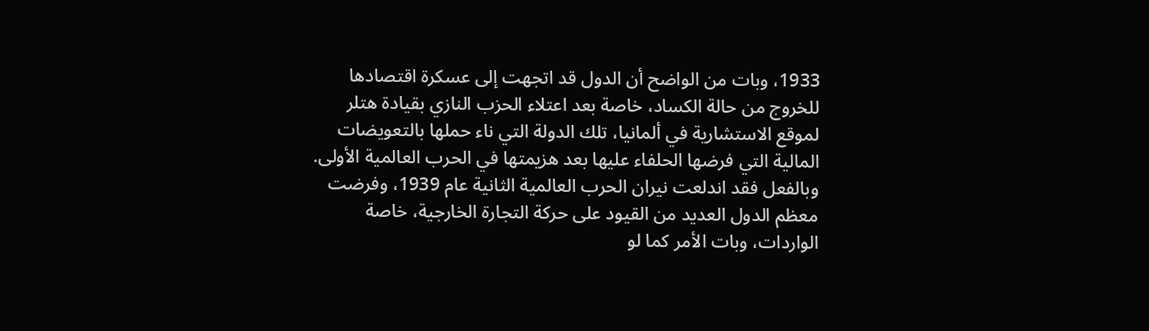1933، وبات من الواضح أن الدول قد اتجهت إلى عسكرة اقتصادها للخروج من حالة الكساد، خاصة بعد اعتلاء الحزب النازي بقيادة هتلر لموقع الاستشارية في ألمانيا، تلك الدولة التي ناء حملها بالتعويضات المالية التي فرضها الحلفاء عليها بعد هزيمتها في الحرب العالمية الأولى.
وبالفعل فقد اندلعت نيران الحرب العالمية الثانية عام 1939، وفرضت معظم الدول العديد من القيود على حركة التجارة الخارجية، خاصة الواردات، وبات الأمر كما لو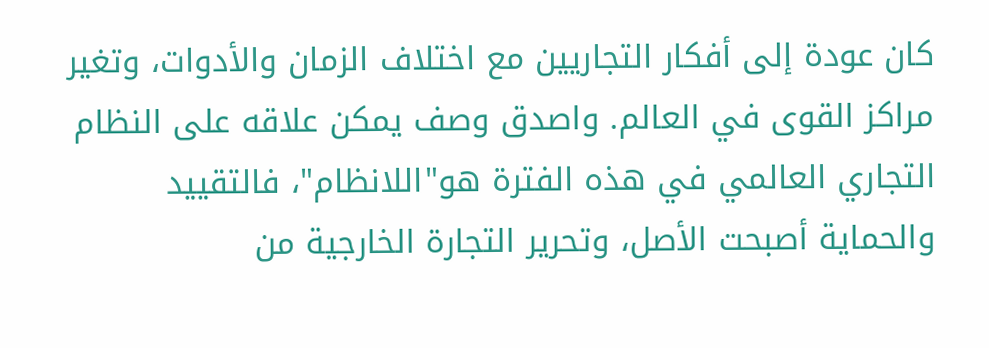كان عودة إلى أفكار التجاريين مع اختلاف الزمان والأدوات، وتغير مراكز القوى في العالم. واصدق وصف يمكن علاقه على النظام التجاري العالمي في هذه الفترة هو"اللانظام"، فالتقييد والحماية أصبحت الأصل، وتحرير التجارة الخارجية من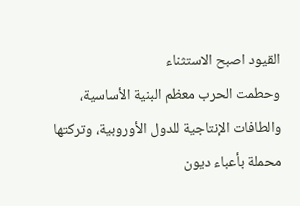القيود اصبح الاستثناء
وحطمت الحرب معظم البنية الأساسية، والطافات الإنتاجية للدول الأوروبية، وتركتها محملة بأعباء ديون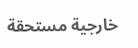خارجية مستحقة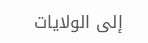إلى الولايات